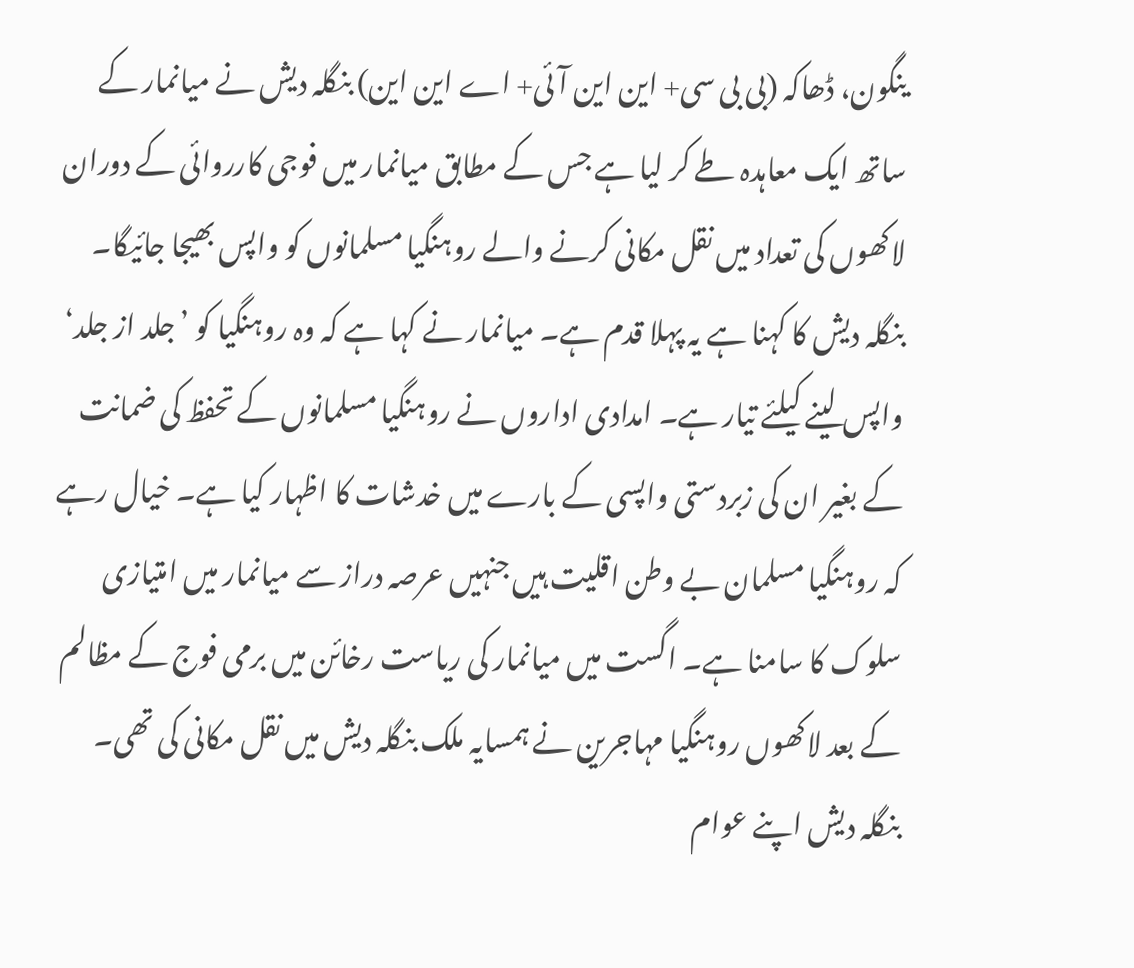ینگون، ڈھاکہ (بی بی سی+ این این آئی+ اے این این) بنگلہ دیش نے میانمار کے ساتھ ایک معاہدہ طے کر لیا ہے جس کے مطابق میانمار میں فوجی کارروائی کے دوران لاکھوں کی تعداد میں نقل مکانی کرنے والے روہنگیا مسلمانوں کو واپس بھیجا جائیگا۔ بنگلہ دیش کا کہنا ہے یہ پہلا قدم ہے۔ میانمار نے کہا ہے کہ وہ روہنگیا کو ’جلد از جلد‘ واپس لینے کیلئے تیار ہے۔ امدادی اداروں نے روہنگیا مسلمانوں کے تحفظ کی ضمانت کے بغیر ان کی زبردستی واپسی کے بارے میں خدشات کا اظہار کیا ہے۔ خیال رہے کہ روہنگیا مسلمان بے وطن اقلیت ہیں جنہیں عرصہ دراز سے میانمار میں امتیازی سلوک کا سامنا ہے۔ اگست میں میانمار کی ریاست رخائن میں برمی فوج کے مظالم کے بعد لاکھوں روہنگیا مہاجرین نے ہمسایہ ملک بنگلہ دیش میں نقل مکانی کی تھی۔ بنگلہ دیش اپنے عوام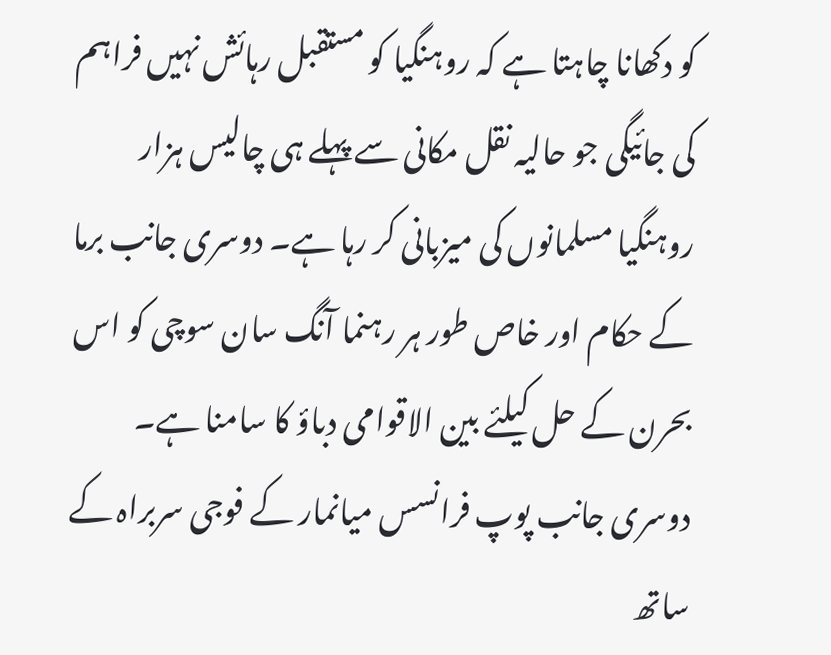کو دکھانا چاہتا ہے کہ روہنگیا کو مستقبل رہائش نہیں فراہم کی جائیگی جو حالیہ نقل مکانی سے پہلے ہی چالیس ہزار روہنگیا مسلمانوں کی میزبانی کر رہا ہے۔ دوسری جانب برما کے حکام اور خاص طور ہر رہنما آنگ سان سوچی کو اس بحرن کے حل کیلئے بین الاقوامی دباؤ کا سامنا ہے۔ دوسری جانب پوپ فرانسس میانمار کے فوجی سربراہ کے ساتھ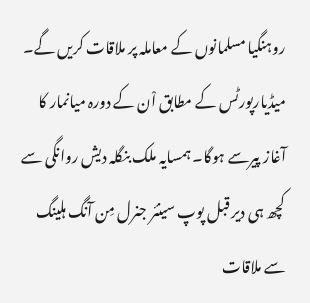روہنگیا مسلمانوں کے معاملہ پر ملاقات کریں گے۔ میڈیارپورٹس کے مطابق اْن کے دورہ میانمار کا آغاز پیرسے ہوگا۔ ہمسایہ ملک بنگلہ دیش روانگی سے کچھ ہی دیر قبل پوپ سینئر جنرل مِن آنگ ہلینگ سے ملاقات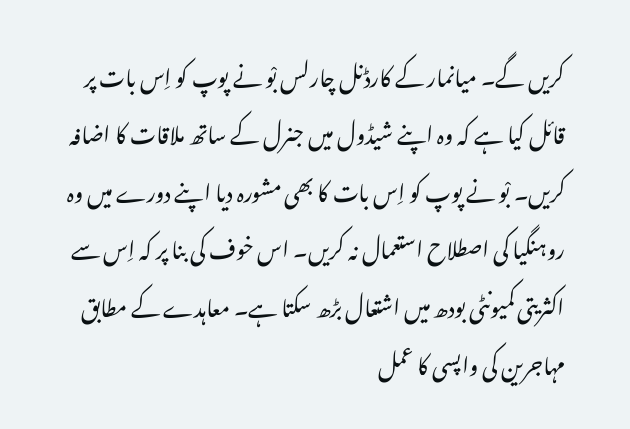کریں گے۔ میانمار کے کارڈنل چارلس بْو نے پوپ کو اِس بات پر قائل کیا ہے کہ وہ اپنے شیڈول میں جنرل کے ساتھ ملاقات کا اضافہ کریں۔ بْو نے پوپ کو اِس بات کا بھی مشورہ دیا اپنے دورے میں وہ روہنگیا کی اصطلاح استعمال نہ کریں۔ اس خوف کی بنا پر کہ اِس سے اکثریتی کمیونٹی بودھ میں اشتعال بڑھ سکتا ہے۔ معاہدے کے مطابق مہاجرین کی واپسی کا عمل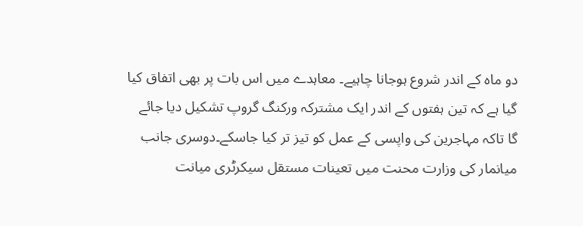دو ماہ کے اندر شروع ہوجانا چاہیے۔ معاہدے میں اس بات پر بھی اتفاق کیا گیا ہے کہ تین ہفتوں کے اندر ایک مشترکہ ورکنگ گروپ تشکیل دیا جائے گا تاکہ مہاجرین کی واپسی کے عمل کو تیز تر کیا جاسکے۔دوسری جانب میانمار کی وزارت محنت میں تعینات مستقل سیکرٹری میانت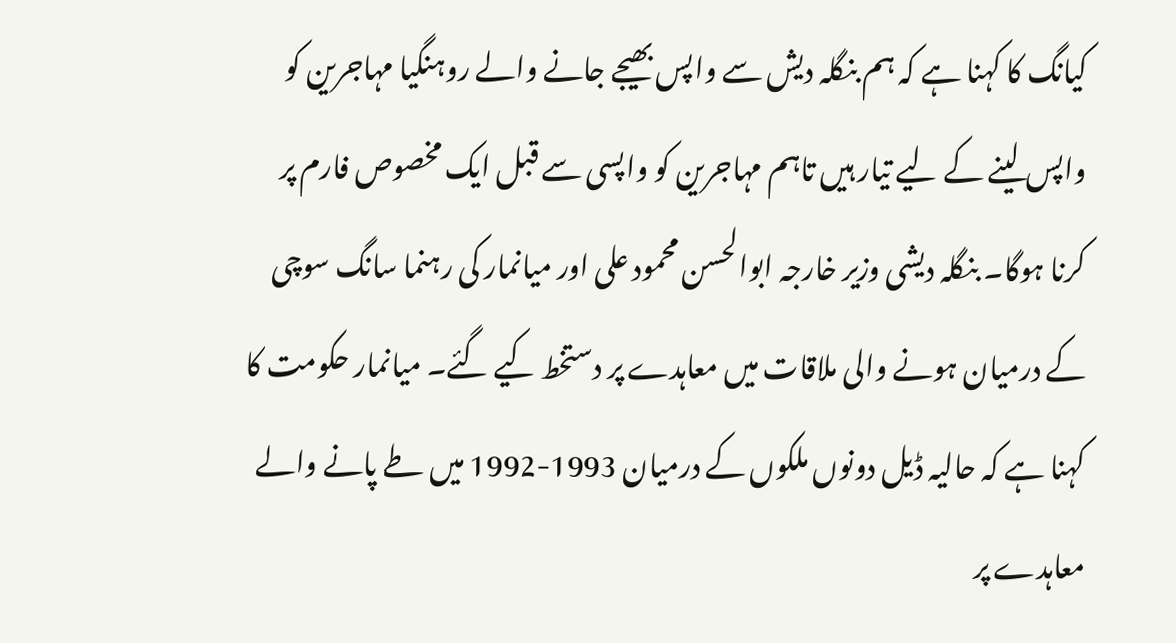کیانگ کا کہنا ہے کہ ہم بنگلہ دیش سے واپس بھیجے جانے والے روہنگیا مہاجرین کو واپس لینے کے لیے تیار ہیں تاہم مہاجرین کو واپسی سے قبل ایک مخصوص فارم پر کرنا ہوگا۔ بنگلہ دیشی وزیر خارجہ ابوالحسن محمود علی اور میانمار کی رہنما سانگ سوچی کے درمیان ہونے والی ملاقات میں معاہدے پر دستخط کیے گئے۔ میانمار حکومت کا کہنا ہے کہ حالیہ ڈیل دونوں ملکوں کے درمیان 1993-1992 میں طے پانے والے معاہدے پر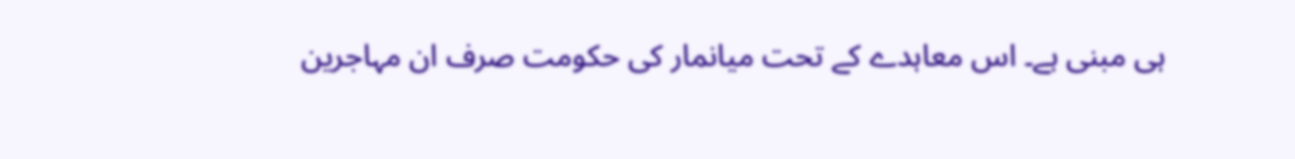ہی مبنی ہے۔ اس معاہدے کے تحت میانمار کی حکومت صرف ان مہاجرین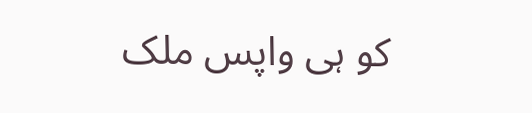کو ہی واپس ملک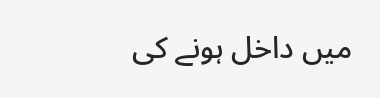میں داخل ہونے کی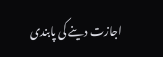اجازت دینے کی پابندی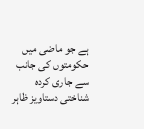ہے جو ماضی میں حکومتوں کی جانب سے جاری کردہ شناختی دستاویز ظاہر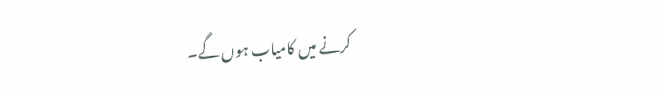کرنے میں کامیاب ہوں گے۔